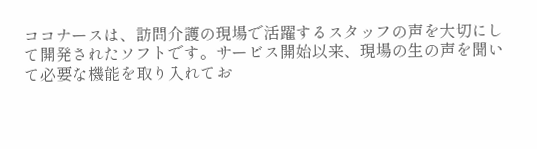ココナースは、訪問介護の現場で活躍するスタッフの声を大切にして開発されたソフトです。サービス開始以来、現場の生の声を聞いて必要な機能を取り入れてお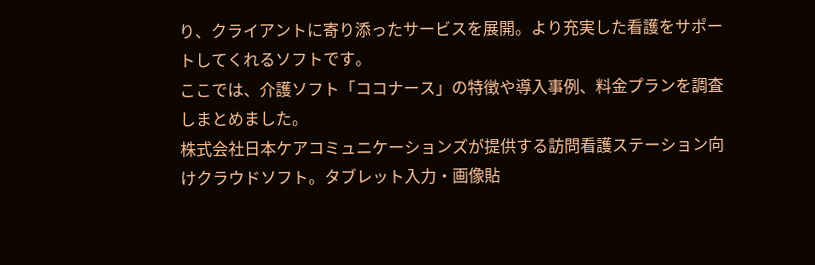り、クライアントに寄り添ったサービスを展開。より充実した看護をサポートしてくれるソフトです。
ここでは、介護ソフト「ココナース」の特徴や導入事例、料金プランを調査しまとめました。
株式会社日本ケアコミュニケーションズが提供する訪問看護ステーション向けクラウドソフト。タブレット入力・画像貼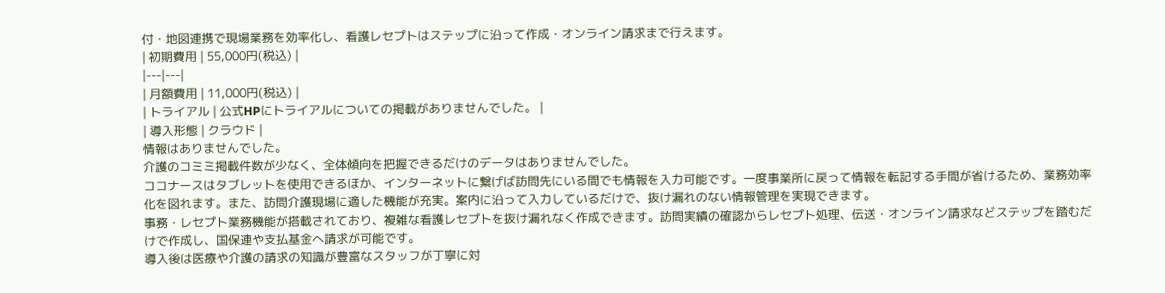付・地図連携で現場業務を効率化し、看護レセプトはステップに沿って作成・オンライン請求まで行えます。
| 初期費用 | 55,000円(税込) |
|---|---|
| 月額費用 | 11,000円(税込) |
| トライアル | 公式HPにトライアルについての掲載がありませんでした。 |
| 導入形態 | クラウド |
情報はありませんでした。
介護のコミミ掲載件数が少なく、全体傾向を把握できるだけのデータはありませんでした。
ココナースはタブレットを使用できるほか、インターネットに繋げば訪問先にいる間でも情報を入力可能です。一度事業所に戻って情報を転記する手間が省けるため、業務効率化を図れます。また、訪問介護現場に適した機能が充実。案内に沿って入力しているだけで、抜け漏れのない情報管理を実現できます。
事務・レセプト業務機能が搭載されており、複雑な看護レセプトを抜け漏れなく作成できます。訪問実績の確認からレセプト処理、伝送・オンライン請求などステップを踏むだけで作成し、国保連や支払基金へ請求が可能です。
導入後は医療や介護の請求の知識が豊富なスタッフが丁寧に対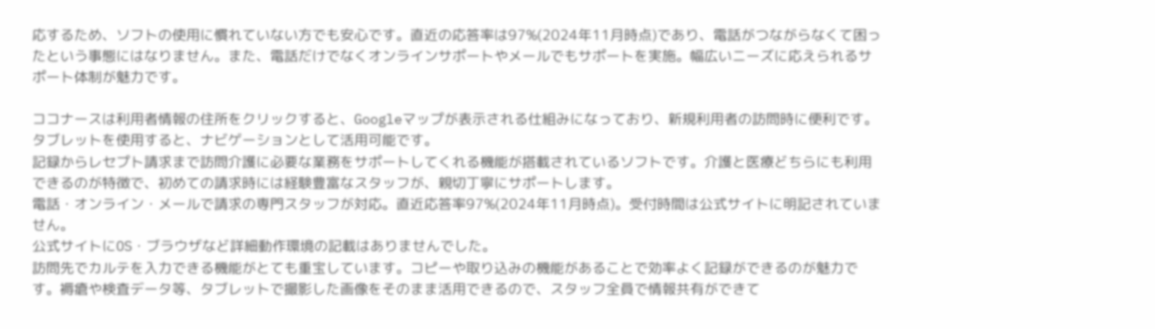応するため、ソフトの使用に慣れていない方でも安心です。直近の応答率は97%(2024年11月時点)であり、電話がつながらなくて困ったという事態にはなりません。また、電話だけでなくオンラインサポートやメールでもサポートを実施。幅広いニーズに応えられるサポート体制が魅力です。

ココナースは利用者情報の住所をクリックすると、Googleマップが表示される仕組みになっており、新規利用者の訪問時に便利です。タブレットを使用すると、ナビゲーションとして活用可能です。
記録からレセプト請求まで訪問介護に必要な業務をサポートしてくれる機能が搭載されているソフトです。介護と医療どちらにも利用できるのが特徴で、初めての請求時には経験豊富なスタッフが、親切丁寧にサポートします。
電話・オンライン・メールで請求の専門スタッフが対応。直近応答率97%(2024年11月時点)。受付時間は公式サイトに明記されていません。
公式サイトにOS・ブラウザなど詳細動作環境の記載はありませんでした。
訪問先でカルテを入力できる機能がとても重宝しています。コピーや取り込みの機能があることで効率よく記録ができるのが魅力です。褥瘡や検査データ等、タブレットで撮影した画像をそのまま活用できるので、スタッフ全員で情報共有ができて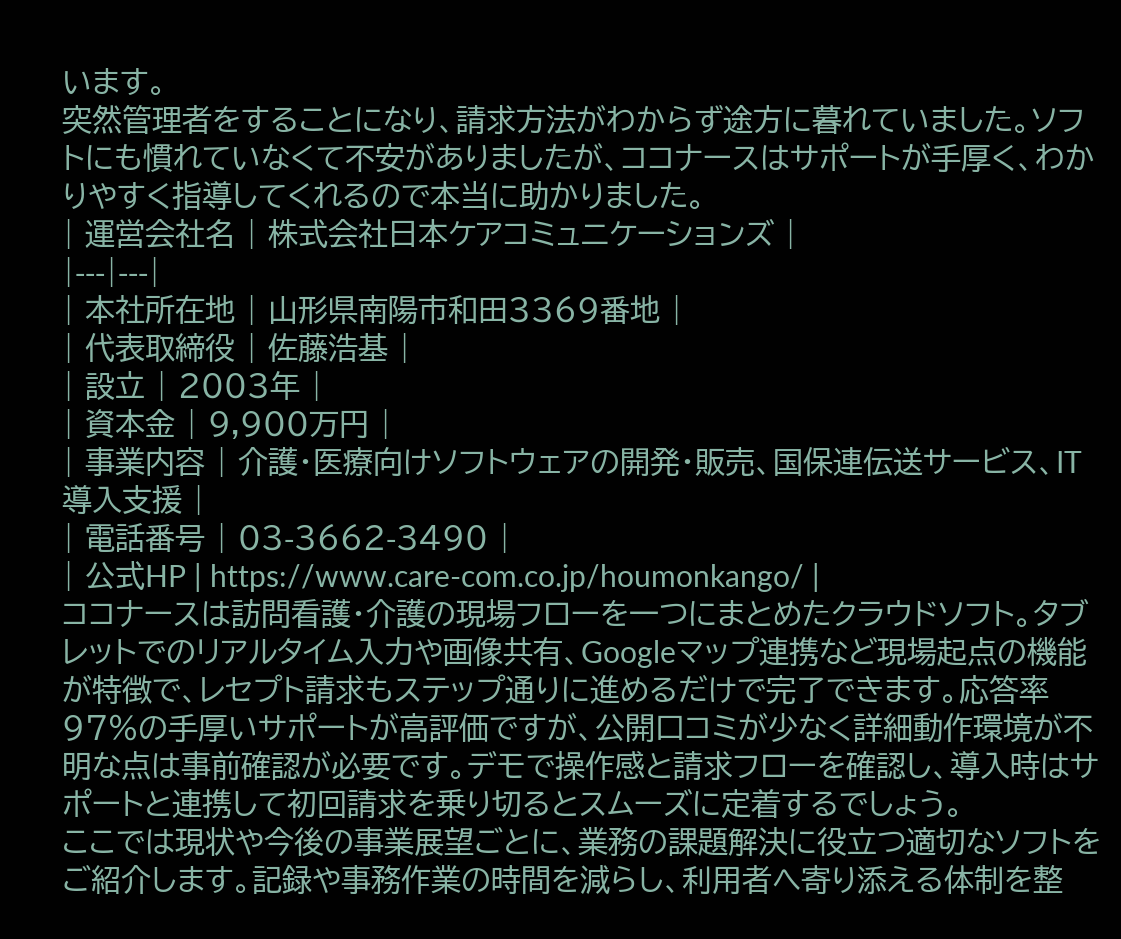います。
突然管理者をすることになり、請求方法がわからず途方に暮れていました。ソフトにも慣れていなくて不安がありましたが、ココナースはサポートが手厚く、わかりやすく指導してくれるので本当に助かりました。
| 運営会社名 | 株式会社日本ケアコミュニケーションズ |
|---|---|
| 本社所在地 | 山形県南陽市和田3369番地 |
| 代表取締役 | 佐藤浩基 |
| 設立 | 2003年 |
| 資本金 | 9,900万円 |
| 事業内容 | 介護・医療向けソフトウェアの開発・販売、国保連伝送サービス、IT導入支援 |
| 電話番号 | 03-3662-3490 |
| 公式HP | https://www.care-com.co.jp/houmonkango/ |
ココナースは訪問看護・介護の現場フローを一つにまとめたクラウドソフト。タブレットでのリアルタイム入力や画像共有、Googleマップ連携など現場起点の機能が特徴で、レセプト請求もステップ通りに進めるだけで完了できます。応答率97%の手厚いサポートが高評価ですが、公開口コミが少なく詳細動作環境が不明な点は事前確認が必要です。デモで操作感と請求フローを確認し、導入時はサポートと連携して初回請求を乗り切るとスムーズに定着するでしょう。
ここでは現状や今後の事業展望ごとに、業務の課題解決に役立つ適切なソフトをご紹介します。記録や事務作業の時間を減らし、利用者へ寄り添える体制を整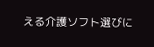える介護ソフト選びに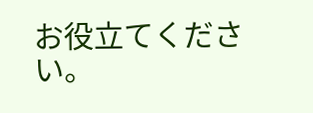お役立てください。